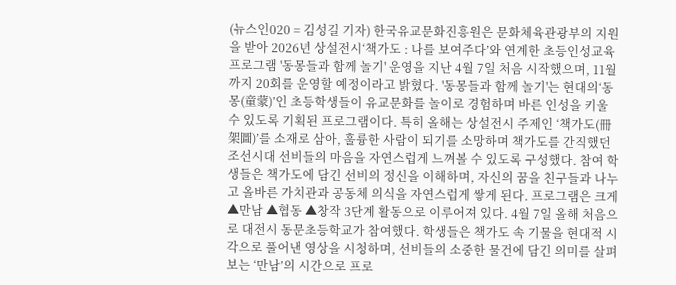(뉴스인020 = 김성길 기자) 한국유교문화진흥원은 문화체육관광부의 지원을 받아 2026년 상설전시‘책가도 : 나를 보여주다’와 연계한 초등인성교육프로그램 '동몽들과 함께 놀기' 운영을 지난 4월 7일 처음 시작했으며, 11월까지 20회를 운영할 예정이라고 밝혔다. '동몽들과 함께 놀기'는 현대의‘동몽(童蒙)’인 초등학생들이 유교문화를 놀이로 경험하며 바른 인성을 키울 수 있도록 기획된 프로그램이다. 특히 올해는 상설전시 주제인 ‘책가도(冊架圖)’를 소재로 삼아, 훌륭한 사람이 되기를 소망하며 책가도를 간직했던 조선시대 선비들의 마음을 자연스럽게 느껴볼 수 있도록 구성했다. 참여 학생들은 책가도에 담긴 선비의 정신을 이해하며, 자신의 꿈을 친구들과 나누고 올바른 가치관과 공동체 의식을 자연스럽게 쌓게 된다. 프로그램은 크게 ▲만남 ▲협동 ▲창작 3단계 활동으로 이루어져 있다. 4월 7일 올해 처음으로 대전시 동문초등학교가 참여했다. 학생들은 책가도 속 기물을 현대적 시각으로 풀어낸 영상을 시청하며, 선비들의 소중한 물건에 담긴 의미를 살펴보는 ‘만남’의 시간으로 프로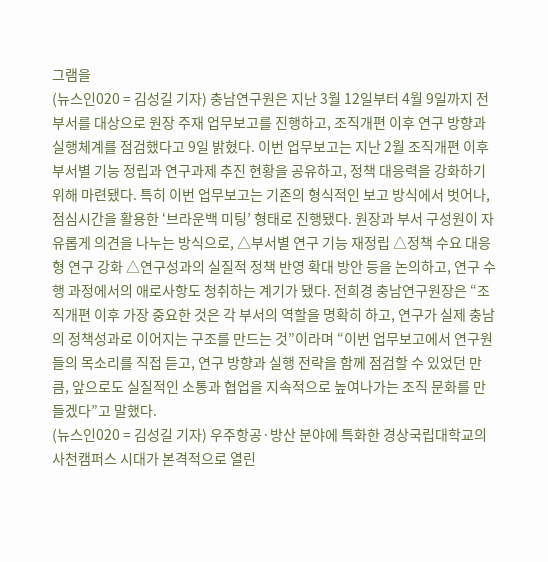그램을
(뉴스인020 = 김성길 기자) 충남연구원은 지난 3월 12일부터 4월 9일까지 전 부서를 대상으로 원장 주재 업무보고를 진행하고, 조직개편 이후 연구 방향과 실행체계를 점검했다고 9일 밝혔다. 이번 업무보고는 지난 2월 조직개편 이후 부서별 기능 정립과 연구과제 추진 현황을 공유하고, 정책 대응력을 강화하기 위해 마련됐다. 특히 이번 업무보고는 기존의 형식적인 보고 방식에서 벗어나, 점심시간을 활용한 ‘브라운백 미팅’ 형태로 진행됐다. 원장과 부서 구성원이 자유롭게 의견을 나누는 방식으로, △부서별 연구 기능 재정립 △정책 수요 대응형 연구 강화 △연구성과의 실질적 정책 반영 확대 방안 등을 논의하고, 연구 수행 과정에서의 애로사항도 청취하는 계기가 됐다. 전희경 충남연구원장은 “조직개편 이후 가장 중요한 것은 각 부서의 역할을 명확히 하고, 연구가 실제 충남의 정책성과로 이어지는 구조를 만드는 것”이라며 “이번 업무보고에서 연구원들의 목소리를 직접 듣고, 연구 방향과 실행 전략을 함께 점검할 수 있었던 만큼, 앞으로도 실질적인 소통과 협업을 지속적으로 높여나가는 조직 문화를 만들겠다”고 말했다.
(뉴스인020 = 김성길 기자) 우주항공·방산 분야에 특화한 경상국립대학교의 사천캠퍼스 시대가 본격적으로 열린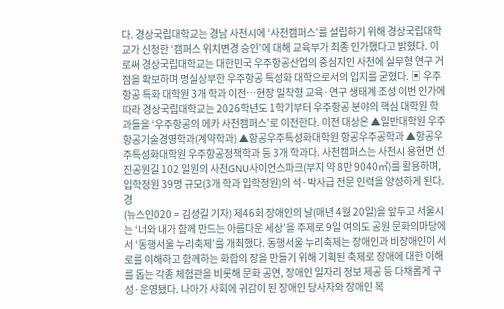다. 경상국립대학교는 경남 사천시에 ‘사천캠퍼스’를 설립하기 위해 경상국립대학교가 신청한 ‘캠퍼스 위치변경 승인’에 대해 교육부가 최종 인가했다고 밝혔다. 이로써 경상국립대학교는 대한민국 우주항공산업의 중심지인 사천에 실무형 연구 거점을 확보하며 명실상부한 우주항공 특성화 대학으로서의 입지를 굳혔다. ▣ 우주항공 특화 대학원 3개 학과 이전…현장 밀착형 교육·연구 생태계 조성 이번 인가에 따라 경상국립대학교는 2026학년도 1학기부터 우주항공 분야의 핵심 대학원 학과들을 ‘우주항공의 메카 사천캠퍼스’로 이전한다. 이전 대상은 ▲일반대학원 우주항공기술경영학과(계약학과) ▲항공우주특성화대학원 항공우주공학과 ▲항공우주특성화대학원 우주항공정책학과 등 3개 학과다. 사천캠퍼스는 사천시 용현면 선진공원길 102 일원의 사천GNU사이언스파크(부지 약 8만 9040㎡)를 활용하며, 입학정원 39명 규모(3개 학과 입학정원)의 석·박사급 전문 인력을 양성하게 된다. 경
(뉴스인020 = 김성길 기자) 제46회 장애인의 날(매년 4월 20일)을 앞두고 서울시는 ‘너와 내가 함께 만드는 아름다운 세상’을 주제로 9일 여의도 공원 문화의마당에서 ‘동행서울 누리축제’를 개최했다. 동행서울 누리축제는 장애인과 비장애인이 서로를 이해하고 함께하는 화합의 장을 만들기 위해 기획된 축제로 장애에 대한 이해를 돕는 각종 체험관을 비롯해 문화 공연, 장애인 일자리 정보 제공 등 다채롭게 구성·운영됐다. 나아가 사회에 귀감이 된 장애인 당사자와 장애인 복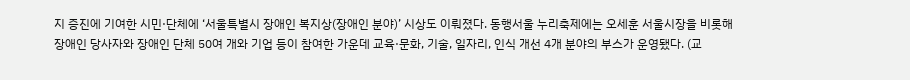지 증진에 기여한 시민·단체에 ‘서울특별시 장애인 복지상(장애인 분야)’ 시상도 이뤄졌다. 동행서울 누리축제에는 오세훈 서울시장을 비롯해 장애인 당사자와 장애인 단체 50여 개와 기업 등이 참여한 가운데 교육·문화, 기술, 일자리, 인식 개선 4개 분야의 부스가 운영됐다. (교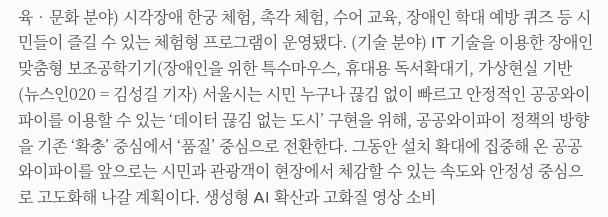육‧문화 분야) 시각장애 한궁 체험, 촉각 체험, 수어 교육, 장애인 학대 예방 퀴즈 등 시민들이 즐길 수 있는 체험형 프로그램이 운영됐다. (기술 분야) IT 기술을 이용한 장애인 맞춤형 보조공학기기(장애인을 위한 특수마우스, 휴대용 독서확대기, 가상현실 기반
(뉴스인020 = 김성길 기자) 서울시는 시민 누구나 끊김 없이 빠르고 안정적인 공공와이파이를 이용할 수 있는 ‘데이터 끊김 없는 도시’ 구현을 위해, 공공와이파이 정책의 방향을 기존 ‘확충’ 중심에서 ‘품질’ 중심으로 전환한다. 그동안 설치 확대에 집중해 온 공공와이파이를 앞으로는 시민과 관광객이 현장에서 체감할 수 있는 속도와 안정성 중심으로 고도화해 나갈 계획이다. 생성형 AI 확산과 고화질 영상 소비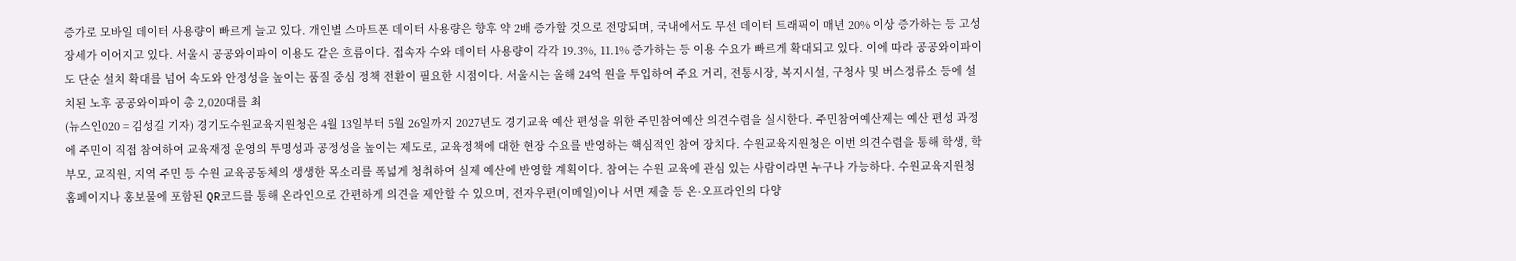증가로 모바일 데이터 사용량이 빠르게 늘고 있다. 개인별 스마트폰 데이터 사용량은 향후 약 2배 증가할 것으로 전망되며, 국내에서도 무선 데이터 트래픽이 매년 20% 이상 증가하는 등 고성장세가 이어지고 있다. 서울시 공공와이파이 이용도 같은 흐름이다. 접속자 수와 데이터 사용량이 각각 19.3%, 11.1% 증가하는 등 이용 수요가 빠르게 확대되고 있다. 이에 따라 공공와이파이도 단순 설치 확대를 넘어 속도와 안정성을 높이는 품질 중심 정책 전환이 필요한 시점이다. 서울시는 올해 24억 원을 투입하여 주요 거리, 전통시장, 복지시설, 구청사 및 버스정류소 등에 설치된 노후 공공와이파이 총 2,020대를 최
(뉴스인020 = 김성길 기자) 경기도수원교육지원청은 4월 13일부터 5월 26일까지 2027년도 경기교육 예산 편성을 위한 주민참여예산 의견수렴을 실시한다. 주민참여예산제는 예산 편성 과정에 주민이 직접 참여하여 교육재정 운영의 투명성과 공정성을 높이는 제도로, 교육정책에 대한 현장 수요를 반영하는 핵심적인 참여 장치다. 수원교육지원청은 이번 의견수렴을 통해 학생, 학부모, 교직원, 지역 주민 등 수원 교육공동체의 생생한 목소리를 폭넓게 청취하여 실제 예산에 반영할 계획이다. 참여는 수원 교육에 관심 있는 사람이라면 누구나 가능하다. 수원교육지원청 홈페이지나 홍보물에 포함된 QR코드를 통해 온라인으로 간편하게 의견을 제안할 수 있으며, 전자우편(이메일)이나 서면 제출 등 온·오프라인의 다양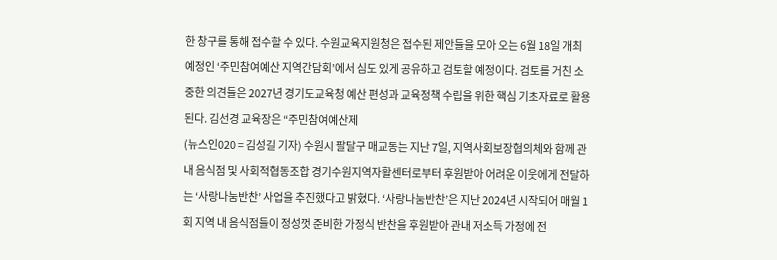한 창구를 통해 접수할 수 있다. 수원교육지원청은 접수된 제안들을 모아 오는 6월 18일 개최 예정인 ‘주민참여예산 지역간담회’에서 심도 있게 공유하고 검토할 예정이다. 검토를 거친 소중한 의견들은 2027년 경기도교육청 예산 편성과 교육정책 수립을 위한 핵심 기초자료로 활용된다. 김선경 교육장은 “주민참여예산제
(뉴스인020 = 김성길 기자) 수원시 팔달구 매교동는 지난 7일, 지역사회보장협의체와 함께 관내 음식점 및 사회적협동조합 경기수원지역자활센터로부터 후원받아 어려운 이웃에게 전달하는 ‘사랑나눔반찬’ 사업을 추진했다고 밝혔다. ‘사랑나눔반찬’은 지난 2024년 시작되어 매월 1회 지역 내 음식점들이 정성껏 준비한 가정식 반찬을 후원받아 관내 저소득 가정에 전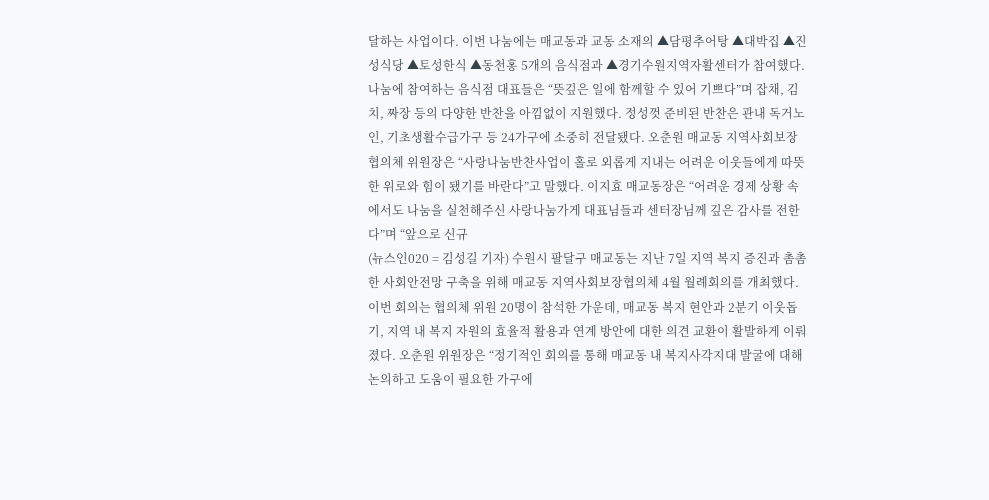달하는 사업이다. 이번 나눔에는 매교동과 교동 소재의 ▲담평추어탕 ▲대박집 ▲진성식당 ▲토성한식 ▲동천홍 5개의 음식점과 ▲경기수원지역자활센터가 참여했다. 나눔에 참여하는 음식점 대표들은 “뜻깊은 일에 함께할 수 있어 기쁘다”며 잡채, 김치, 짜장 등의 다양한 반찬을 아낌없이 지원했다. 정성껏 준비된 반찬은 관내 독거노인, 기초생활수급가구 등 24가구에 소중히 전달됐다. 오춘원 매교동 지역사회보장협의체 위원장은 “사랑나눔반찬사업이 홀로 외롭게 지내는 어려운 이웃들에게 따뜻한 위로와 힘이 됐기를 바란다”고 말했다. 이지효 매교동장은 “어려운 경제 상황 속에서도 나눔을 실천해주신 사랑나눔가게 대표님들과 센터장님께 깊은 감사를 전한다”며 “앞으로 신규
(뉴스인020 = 김성길 기자) 수원시 팔달구 매교동는 지난 7일 지역 복지 증진과 촘촘한 사회안전망 구축을 위해 매교동 지역사회보장협의체 4월 월례회의를 개최했다. 이번 회의는 협의체 위원 20명이 참석한 가운데, 매교동 복지 현안과 2분기 이웃돕기, 지역 내 복지 자원의 효율적 활용과 연계 방안에 대한 의견 교환이 활발하게 이뤄졌다. 오춘원 위원장은 “정기적인 회의를 통해 매교동 내 복지사각지대 발굴에 대해 논의하고 도움이 필요한 가구에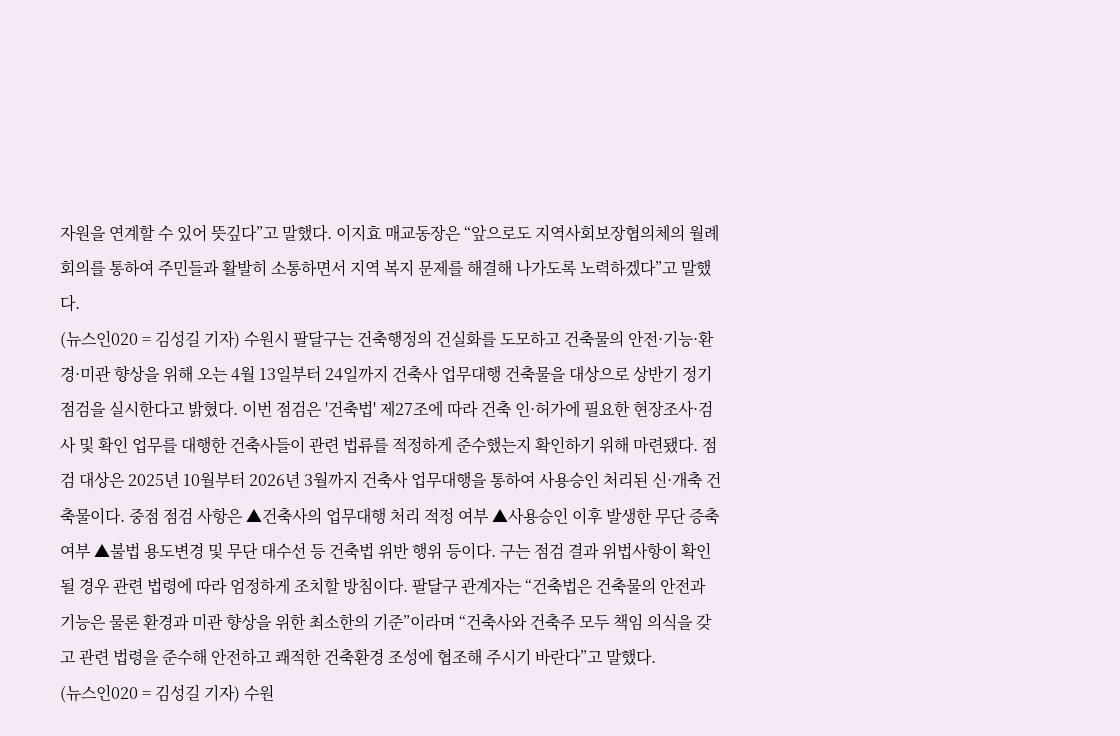자원을 연계할 수 있어 뜻깊다”고 말했다. 이지효 매교동장은 “앞으로도 지역사회보장협의체의 월례회의를 통하여 주민들과 활발히 소통하면서 지역 복지 문제를 해결해 나가도록 노력하겠다”고 말했다.
(뉴스인020 = 김성길 기자) 수원시 팔달구는 건축행정의 건실화를 도모하고 건축물의 안전·기능·환경·미관 향상을 위해 오는 4월 13일부터 24일까지 건축사 업무대행 건축물을 대상으로 상반기 정기 점검을 실시한다고 밝혔다. 이번 점검은 '건축법' 제27조에 따라 건축 인·허가에 필요한 현장조사·검사 및 확인 업무를 대행한 건축사들이 관련 법류를 적정하게 준수했는지 확인하기 위해 마련됐다. 점검 대상은 2025년 10월부터 2026년 3월까지 건축사 업무대행을 통하여 사용승인 처리된 신·개축 건축물이다. 중점 점검 사항은 ▲건축사의 업무대행 처리 적정 여부 ▲사용승인 이후 발생한 무단 증축 여부 ▲불법 용도변경 및 무단 대수선 등 건축법 위반 행위 등이다. 구는 점검 결과 위법사항이 확인될 경우 관련 법령에 따라 엄정하게 조치할 방침이다. 팔달구 관계자는 “건축법은 건축물의 안전과 기능은 물론 환경과 미관 향상을 위한 최소한의 기준”이라며 “건축사와 건축주 모두 책임 의식을 갖고 관련 법령을 준수해 안전하고 쾌적한 건축환경 조성에 협조해 주시기 바란다”고 말했다.
(뉴스인020 = 김성길 기자) 수원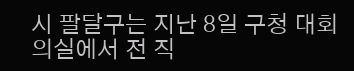시 팔달구는 지난 8일 구청 대회의실에서 전 직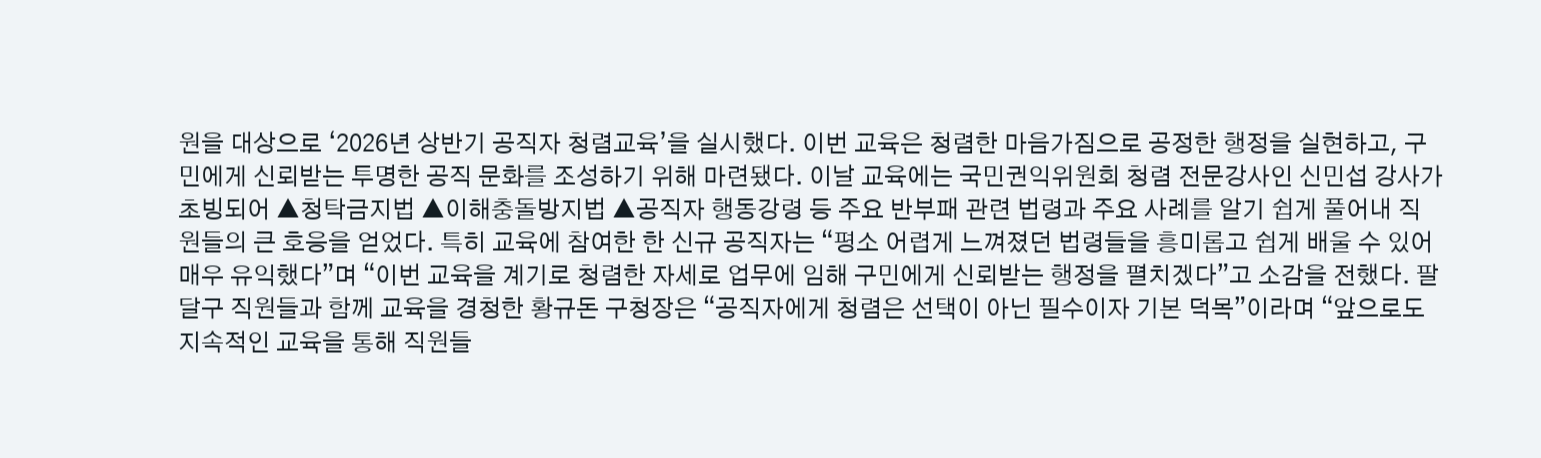원을 대상으로 ‘2026년 상반기 공직자 청렴교육’을 실시했다. 이번 교육은 청렴한 마음가짐으로 공정한 행정을 실현하고, 구민에게 신뢰받는 투명한 공직 문화를 조성하기 위해 마련됐다. 이날 교육에는 국민권익위원회 청렴 전문강사인 신민섭 강사가 초빙되어 ▲청탁금지법 ▲이해충돌방지법 ▲공직자 행동강령 등 주요 반부패 관련 법령과 주요 사례를 알기 쉽게 풀어내 직원들의 큰 호응을 얻었다. 특히 교육에 참여한 한 신규 공직자는 “평소 어렵게 느껴졌던 법령들을 흥미롭고 쉽게 배울 수 있어 매우 유익했다”며 “이번 교육을 계기로 청렴한 자세로 업무에 임해 구민에게 신뢰받는 행정을 펼치겠다”고 소감을 전했다. 팔달구 직원들과 함께 교육을 경청한 황규돈 구청장은 “공직자에게 청렴은 선택이 아닌 필수이자 기본 덕목”이라며 “앞으로도 지속적인 교육을 통해 직원들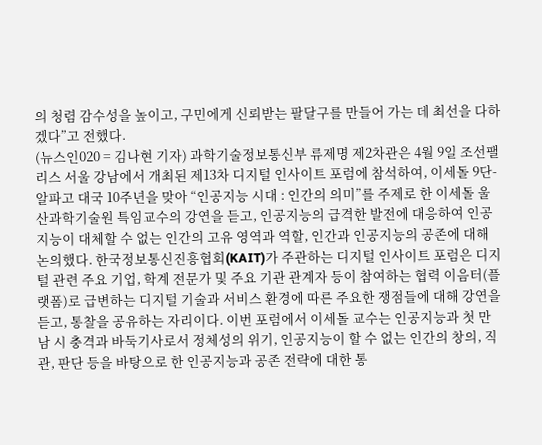의 청렴 감수성을 높이고, 구민에게 신뢰받는 팔달구를 만들어 가는 데 최선을 다하겠다”고 전했다.
(뉴스인020 = 김나현 기자) 과학기술정보통신부 류제명 제2차관은 4월 9일 조선팰리스 서울 강남에서 개최된 제13차 디지털 인사이트 포럼에 참석하여, 이세돌 9단-알파고 대국 10주년을 맞아 “인공지능 시대 : 인간의 의미”를 주제로 한 이세돌 울산과학기술원 특임교수의 강연을 듣고, 인공지능의 급격한 발전에 대응하여 인공지능이 대체할 수 없는 인간의 고유 영역과 역할, 인간과 인공지능의 공존에 대해 논의했다. 한국정보통신진흥협회(KAIT)가 주관하는 디지털 인사이트 포럼은 디지털 관련 주요 기업, 학계 전문가 및 주요 기관 관계자 등이 참여하는 협력 이음터(플랫폼)로 급변하는 디지털 기술과 서비스 환경에 따른 주요한 쟁점들에 대해 강연을 듣고, 통찰을 공유하는 자리이다. 이번 포럼에서 이세돌 교수는 인공지능과 첫 만남 시 충격과 바둑기사로서 정체성의 위기, 인공지능이 할 수 없는 인간의 창의, 직관, 판단 등을 바탕으로 한 인공지능과 공존 전략에 대한 통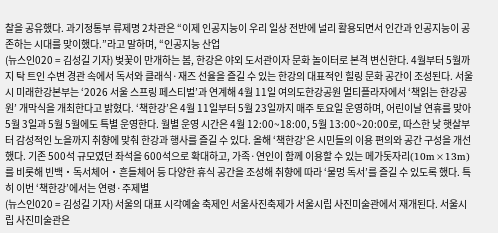찰을 공유했다. 과기정통부 류제명 2차관은 “이제 인공지능이 우리 일상 전반에 널리 활용되면서 인간과 인공지능이 공존하는 시대를 맞이했다.”라고 말하며, “인공지능 산업
(뉴스인020 = 김성길 기자) 벚꽃이 만개하는 봄, 한강은 야외 도서관이자 문화 놀이터로 본격 변신한다. 4월부터 5월까지 탁 트인 수변 경관 속에서 독서와 클래식·재즈 선율을 즐길 수 있는 한강의 대표적인 힐링 문화 공간이 조성된다. 서울시 미래한강본부는 ‘2026 서울 스프링 페스티벌’과 연계해 4월 11일 여의도한강공원 멀티플라자에서 ‘책읽는 한강공원’ 개막식을 개최한다고 밝혔다. ‘책한강’은 4월 11일부터 5월 23일까지 매주 토요일 운영하며, 어린이날 연휴를 맞아 5월 3일과 5월 5월에도 특별 운영한다. 월별 운영 시간은 4월 12:00~18:00, 5월 13:00~20:00로, 따스한 낮 햇살부터 감성적인 노을까지 취향에 맞춰 한강과 행사를 즐길 수 있다. 올해 ‘책한강’은 시민들의 이용 편의와 공간 구성을 개선했다. 기존 500석 규모였던 좌석을 600석으로 확대하고, 가족·연인이 함께 이용할 수 있는 메가돗자리(10m×13m)를 비롯해 빈백‧독서체어‧흔들체어 등 다양한 휴식 공간을 조성해 취향에 따라 ‘물멍 독서’를 즐길 수 있도록 했다. 특히 이번 ‘책한강’에서는 연령·주제별
(뉴스인020 = 김성길 기자) 서울의 대표 시각예술 축제인 서울사진축제가 서울시립 사진미술관에서 재개된다. 서울시립 사진미술관은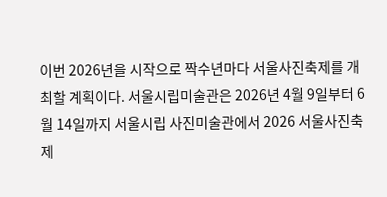이번 2026년을 시작으로 짝수년마다 서울사진축제를 개최할 계획이다. 서울시립미술관은 2026년 4월 9일부터 6월 14일까지 서울시립 사진미술관에서 2026 서울사진축제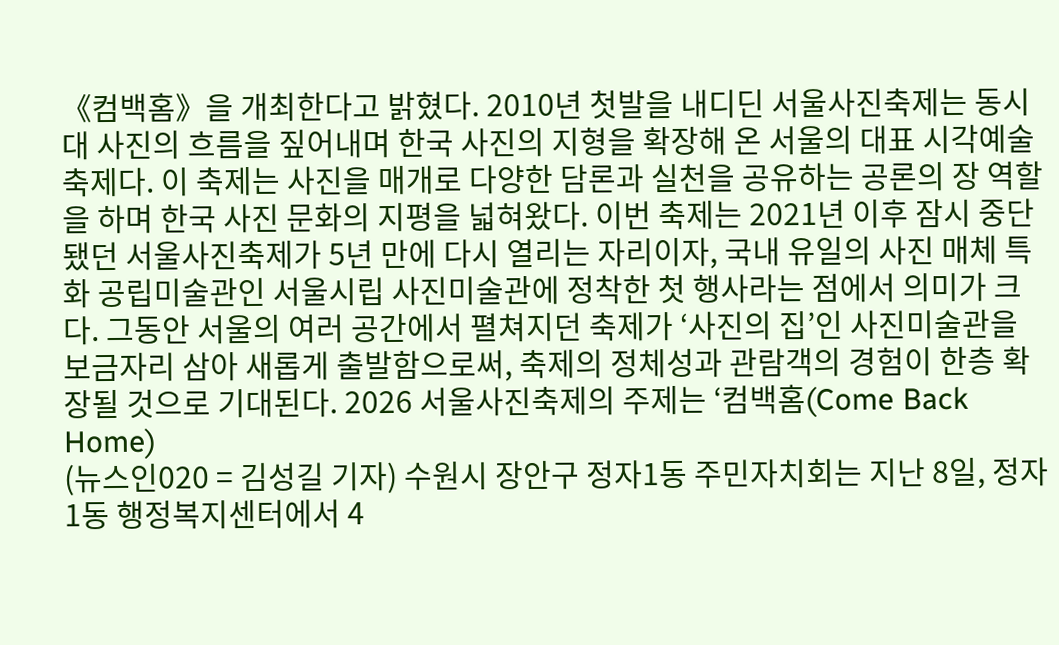《컴백홈》을 개최한다고 밝혔다. 2010년 첫발을 내디딘 서울사진축제는 동시대 사진의 흐름을 짚어내며 한국 사진의 지형을 확장해 온 서울의 대표 시각예술 축제다. 이 축제는 사진을 매개로 다양한 담론과 실천을 공유하는 공론의 장 역할을 하며 한국 사진 문화의 지평을 넓혀왔다. 이번 축제는 2021년 이후 잠시 중단됐던 서울사진축제가 5년 만에 다시 열리는 자리이자, 국내 유일의 사진 매체 특화 공립미술관인 서울시립 사진미술관에 정착한 첫 행사라는 점에서 의미가 크다. 그동안 서울의 여러 공간에서 펼쳐지던 축제가 ‘사진의 집’인 사진미술관을 보금자리 삼아 새롭게 출발함으로써, 축제의 정체성과 관람객의 경험이 한층 확장될 것으로 기대된다. 2026 서울사진축제의 주제는 ‘컴백홈(Come Back Home)
(뉴스인020 = 김성길 기자) 수원시 장안구 정자1동 주민자치회는 지난 8일, 정자1동 행정복지센터에서 4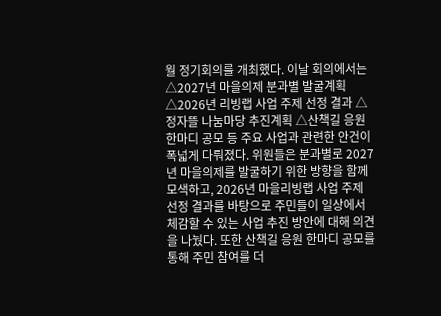월 정기회의를 개최했다. 이날 회의에서는 △2027년 마을의제 분과별 발굴계획 △2026년 리빙랩 사업 주제 선정 결과 △정자뜰 나눔마당 추진계획 △산책길 응원한마디 공모 등 주요 사업과 관련한 안건이 폭넓게 다뤄졌다. 위원들은 분과별로 2027년 마을의제를 발굴하기 위한 방향을 함께 모색하고, 2026년 마을리빙랩 사업 주제 선정 결과를 바탕으로 주민들이 일상에서 체감할 수 있는 사업 추진 방안에 대해 의견을 나눴다. 또한 산책길 응원 한마디 공모를 통해 주민 참여를 더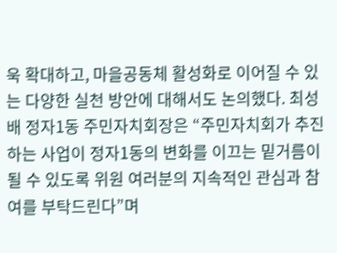욱 확대하고, 마을공동체 활성화로 이어질 수 있는 다양한 실천 방안에 대해서도 논의했다. 최성배 정자1동 주민자치회장은 “주민자치회가 추진하는 사업이 정자1동의 변화를 이끄는 밑거름이 될 수 있도록 위원 여러분의 지속적인 관심과 참여를 부탁드린다”며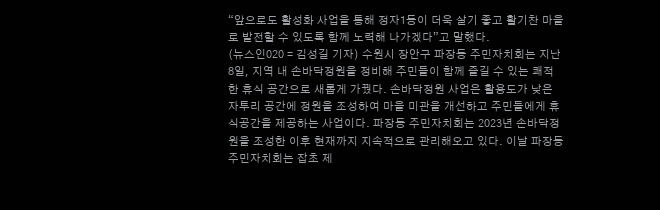“앞으로도 활성화 사업을 통해 정자1동이 더욱 살기 좋고 활기찬 마을로 발전할 수 있도록 함께 노력해 나가겠다”고 말했다.
(뉴스인020 = 김성길 기자) 수원시 장안구 파장동 주민자치회는 지난 8일, 지역 내 손바닥정원을 정비해 주민들이 함께 즐길 수 있는 쾌적한 휴식 공간으로 새롭게 가꿨다. 손바닥정원 사업은 활용도가 낮은 자투리 공간에 정원을 조성하여 마을 미관을 개선하고 주민들에게 휴식공간을 제공하는 사업이다. 파장동 주민자치회는 2023년 손바닥정원을 조성한 이후 현재까지 지속적으로 관리해오고 있다. 이날 파장동 주민자치회는 잡초 제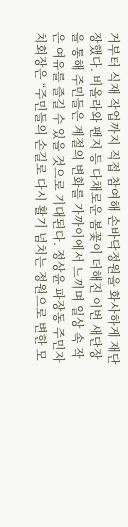거부터 식재 작업까지 직접 참여해 손바닥정원을 화사하게 재단장했다. 비올라와 팬지 등 다채로운 봄꽃이 더해진 이번 새단장을 통해 주민들은 계절의 변화를 가까이에서 느끼며 일상 속 작은 여유를 즐길 수 있을 것으로 기대된다. 정상윤 파장동 주민자치회장은 “주민들의 손길로 다시 활기 넘치는 정원으로 변한 모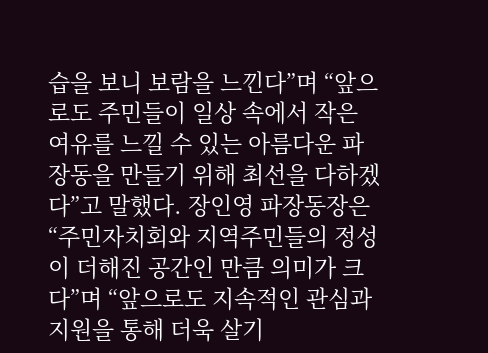습을 보니 보람을 느낀다”며 “앞으로도 주민들이 일상 속에서 작은 여유를 느낄 수 있는 아름다운 파장동을 만들기 위해 최선을 다하겠다”고 말했다. 장인영 파장동장은 “주민자치회와 지역주민들의 정성이 더해진 공간인 만큼 의미가 크다”며 “앞으로도 지속적인 관심과 지원을 통해 더욱 살기